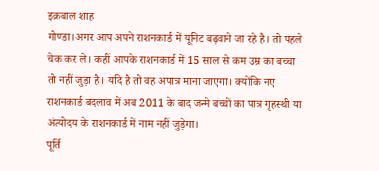इक़बाल शाह
गोण्डा।अगर आप अपने राशनकार्ड में यूनिट बढ़वाने जा रहे है। तो पहले चेक कर ले। कहीं आपके राशनकार्ड में 15 साल से कम उम्र का बच्चा तो नहीं जुड़ा है। यदि है तो वह अपात्र माना जाएगा। क्योंकि नए राशनकार्ड बदलाव में अब 2011 के बाद जन्मे बच्चों का पात्र गृहस्थी या अंत्योदय के राशनकार्ड में नाम नहीं जुड़ेगा।
पूर्ति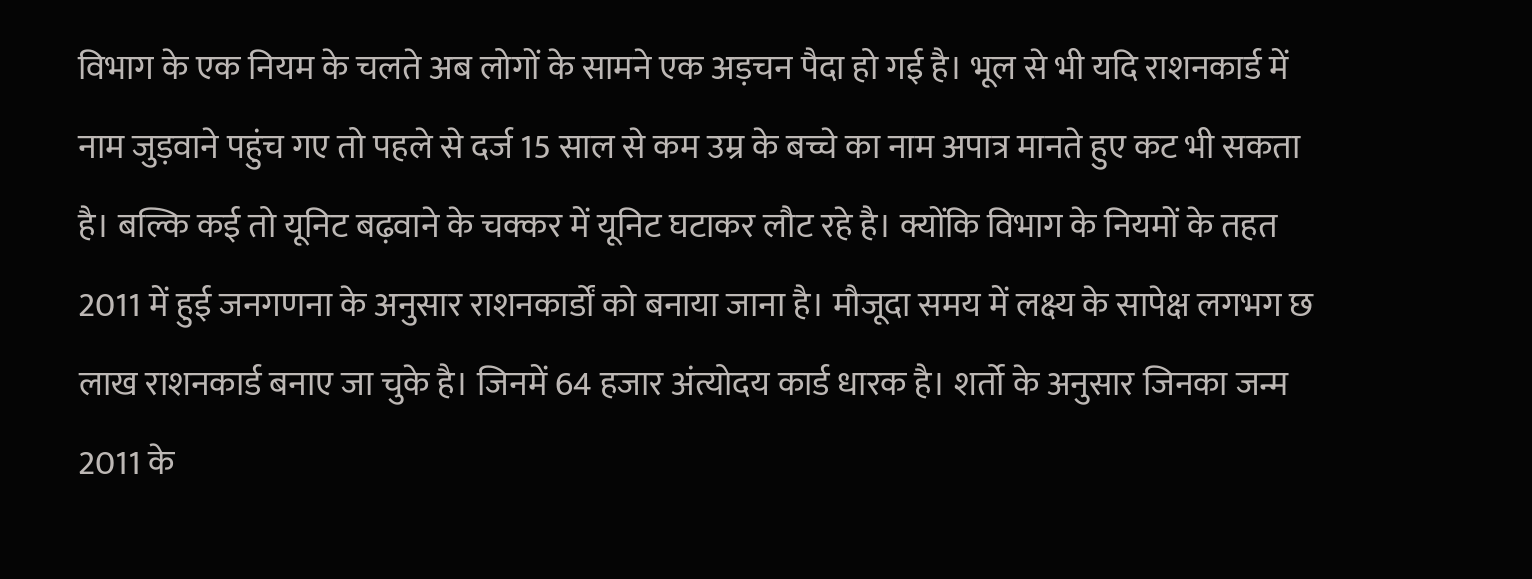विभाग के एक नियम के चलते अब लोगों के सामने एक अड़चन पैदा हो गई है। भूल से भी यदि राशनकार्ड में नाम जुड़वाने पहुंच गए तो पहले से दर्ज 15 साल से कम उम्र के बच्चे का नाम अपात्र मानते हुए कट भी सकता है। बल्कि कई तो यूनिट बढ़वाने के चक्कर में यूनिट घटाकर लौट रहे है। क्योंकि विभाग के नियमों के तहत 2011 में हुई जनगणना के अनुसार राशनकार्डों को बनाया जाना है। मौजूदा समय में लक्ष्य के सापेक्ष लगभग छ लाख राशनकार्ड बनाए जा चुके है। जिनमें 64 हजार अंत्योदय कार्ड धारक है। शर्तो के अनुसार जिनका जन्म 2011 के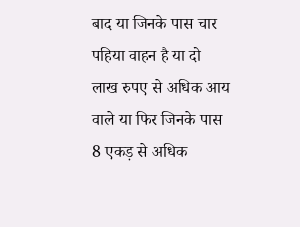बाद या जिनके पास चार पहिया वाहन है या दो लाख रुपए से अधिक आय वाले या फिर जिनके पास 8 एकड़ से अधिक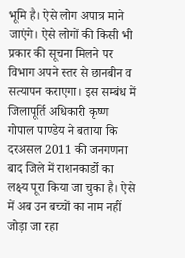भूमि है। ऐसे लोग अपात्र माने जाएंगे। ऐसे लोगों की किसी भी प्रकार की सूचना मिलने पर विभाग अपने स्तर से छानबीन व सत्यापन कराएगा। इस सम्बंध में जिलापूर्ति अधिकारी कृष्ण गोपाल पाण्डेय ने बताया कि दरअसल 2011 की जनगणना बाद जिले में राशनकार्डो का लक्ष्य पूरा किया जा चुका है। ऐसे में अब उन बच्चों का नाम नहीं जोड़ा जा रहा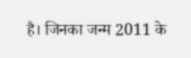है। जिनका जन्म 2011 के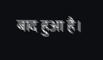बाद हुआ है।